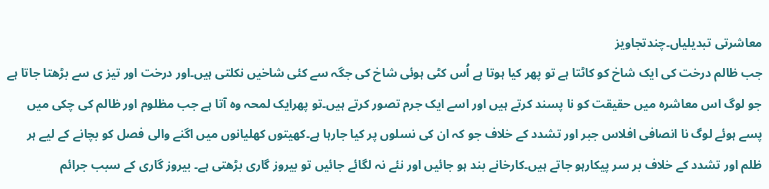معاشرتی تبدیلیاں۔چندتجاویز
جب ظالم درخت کی ایک شاخ کو کاٹتا ہے تو پھر کیا ہوتا ہے اُس کٹی ہوئی شاخ کی جگہ سے کئی شاخیں نکلتی ہیں۔اور درخت اور تیز ی سے بڑھتا جاتا ہے جو لوگ اس معاشرہ میں حقیقت کو نا پسند کرتے ہیں اور اسے ایک جرم تصور کرتے ہیں۔تو پھرایک لمحہ وہ آتا ہے جب مظلوم اور ظالم کی چکی میں پسے ہوئے لوگ نا انصافی افلاس جبر اور تشدد کے خلاف جو کہ ان کی نسلوں پر کیا جارہا ہے۔کھیتوں کھلیانوں میں اگنے والی فصل کو بچانے کے لیے ہر ظلم اور تشدد کے خلاف بر سر پیکارہو جاتے ہیں۔کارخانے بند ہو جائیں اور نئے نہ لگائے جائیں تو بیروز گاری بڑھتی ہے۔ بیروز گاری کے سبب جرائم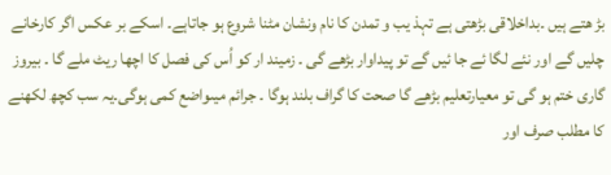بڑ ھتے ہیں ۔بداخلاقی بڑھتی ہے تہذ یب و تمدن کا نام ونشان مٹنا شروع ہو جاتاہے۔ اسکے بر عکس اگر کارخانے چلیں گے اور نئے لگا ئے جا ئیں گے تو پیداوار بڑھے گی ۔ زمیند ار کو اُس کی فصل کا اچھا ریٹ ملے گا ۔ بیروز گاری ختم ہو گی تو معیارتعلیم بڑھے گا صحت کا گراف بلند ہوگا ۔ جرائم میںواضع کمی ہوگی۔یہ سب کچھ لکھنے کا مطلب صرف اور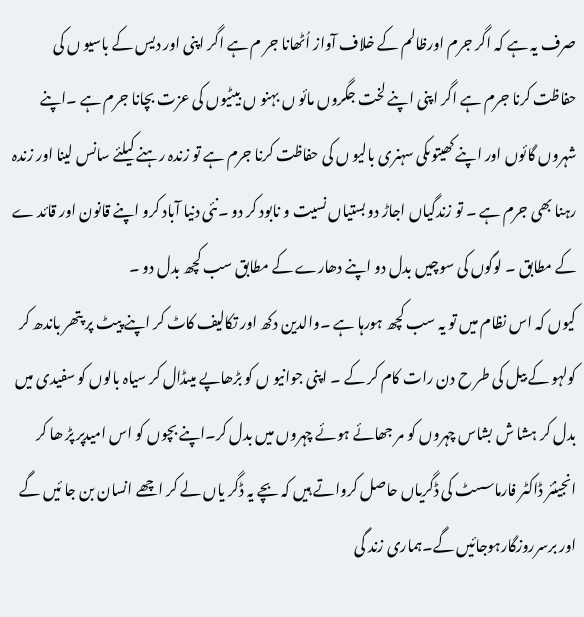صرف یہ ہے کہ اگر جرم اورظالم کے خلاف آواز اُٹھانا جر م ہے اگر اپنی اور دیس کے باسیو ں کی حفاظت کرنا جرم ہے اگر اپنی اپنے لخت جگروں مائو ں بہنو ں بیٹیوں کی عزت بچانا جرم ہے ۔اپنے شہروں گائوں اور اپنے کھیتوںکی سہنری بالیو ں کی حفاظت کرنا جرم ہے تو زندہ رہنے کیلئے سانس لینا اور زندہ رہنا بھی جرم ہے ۔ تو زندگیاں اجاڑ دو بستیاں نسیت و نابود کر دو ۔نئی دنیا آباد کرو اپنے قانون اور قائد ے کے مطابق ۔ لوگوں کی سوچیں بدل دو اپنے دھارے کے مطابق سب کچھ بدل دو ۔
کیوں کہ اس نظام میں تو یہ سب کچھ ہورہا ہے ۔والدین دکھ اور تکالیف کاٹ کر اپنے پیٹ پر پتھر باندھ کر کولہو کے بیل کی طر ح دن رات کام کر کے ۔ اپنی جوانیو ں کو بڑھاپے میںڈال کر سیاہ بالوں کو سفیدی میں بدل کر ہشا ش بشاس چہروں کو مر جھائے ہوئے چہروں میں بدل کر۔اپنے بچوں کو اس امیدپر پڑ ھا کر انجینئر ڈاکٹر فارماسسٹ کی ڈگریاں حاصل کرواتے ہیں کہ بچے یہ ڈگر یاں لے کر اچھے انسان بن جا ئیں گے اور برسرروزگارہوجائیں گے۔ہماری زند گی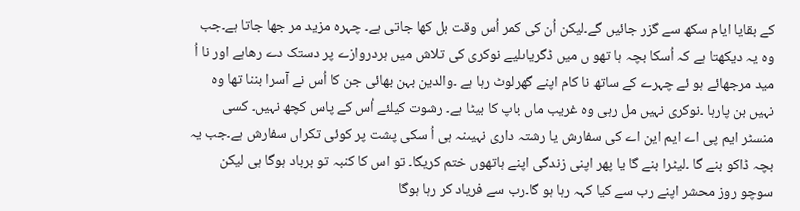کے بقایا ایام سکھ سے گزر جائیں گے۔لیکن اُن کی کمر اُس وقت بل کھا جاتی ہے۔ چہرہ مزید مر جھا جاتا ہے۔جب وہ یہ دیکھتا ہے کہ اُسکا بچہ ہا تھو ں میں ڈگریاںلیے نوکری کی تلاش میں ہردروازے پر دستک دے رھاہے اور نا اُ مید مرجھائے ہو ئے چہرے کے ساتھ نا کام اپنے گھرلوٹ رہا ہے ۔والدین بہن بھائی جن کا اُس نے آسرا بننا تھا وہ نہیں بن پارہا ۔نوکری نہیں مل رہی وہ غریب ماں باپ کا بیٹا ہے۔ رشوت کیلئے اُس کے پاس کچھ نہیں۔ کسی منسٹر ایم پی اے ایم این اے کی سفارش یا رشتہ داری نہیںنہ ہی اُ سکی پشت پر کوئی تکراں سفارش ہے۔جب یہ بچہ ڈاکو بنے گا ۔لیٹرا بنے گا یا پھر اپنی زندگی اپنے ہاتھوں ختم کریگا۔ تو اس کا کنبہ تو برباد ہوگا ہی لیکن سوچو روز محشر اپنے رب سے کیا کہہ رہا ہو گا۔رب سے فریاد کر رہا ہوگا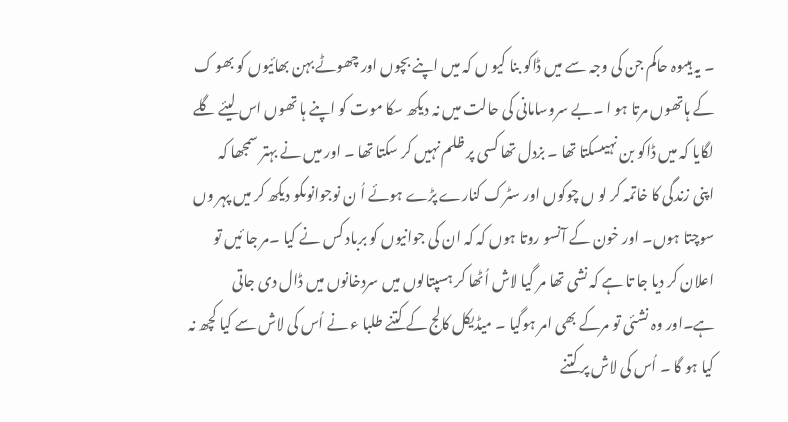۔ یہ ہیںوہ حاکم جن کی وجہ سے میں ڈاکو بنا کیو ں کہ میں اپنے بچوں اور چھوٹے بہن بھائیوں کو بھو ک کے ہاتھوں مرتا ہو ا ۔بے سروسامانی کی حالت میں نہ دیکھ سکا موت کو اپنے ہا تھوں اس لیئے گلے لگایا کہ میں ڈاکو بن نہیںسکتا تھا ۔ بزدل تھا کسی پر ظلم نہیں کر سکتا تھا ۔ اور میں نے بہتر سمجھا کہ اپنی زندگی کا خاتمہ کر لو ں چوکوں اور سٹرک کنارے پڑے ہوئے اُ ن نوجوانوںکو دیکھ کر میں پہر وں سوچتا ہوں۔ اور خون کے آنسو روتا ہوں کہ کہ ان کی جوانیوں کو برباد کس نے کیا ۔مر جا ئیں تو اعلان کر دیا جا تا ہے کہ نشی تھا مر گیا لاش اُٹھا کر ہسپتالوں میں سردخانوں میں ڈال دی جاتی ہے۔اور وہ نشئی تو مرکے بھی امر ہوگیا ۔ میڈیکل کالج کے کتنے طلبا ء نے اُس کی لاش سے کیا کچھ نہ کیا ہو گا ۔ اُس کی لاش پر کتنے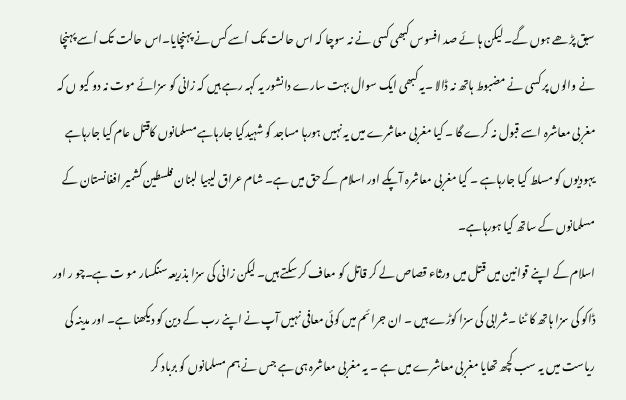سبق پڑھے ہوں گے۔ لیکن ہا ئے صد افسوس کبھی کسی نے نہ سوچا کہ اس حالت تک اُسے کس نے پہنچایا۔اس حالت تک اُسے پہنچا نے والوں پر کسی نے مضبوط ہاتھ نہ ڈالا ۔یہ کبھی ایک سوال بہت سارے دانشور یہ کہہ رہے ہیں کہ زانی کو سزائے موت نہ دو کیو ں کہ مغربی معاشرہ اسے قبول نہ کرے گا ۔ کیا مغربی معاشرے میں یہ نہیں ہورہا مساجد کو شہیدکیا جارہاہے مسلمانوں کاقتل عام کیا جارہاہے یہودیوں کو مسلط کیا جارہاہے ۔ کیا مغربی معاشرہ آپکے اور اسلام کے حق میں ہے۔ شام عراق لیبیا لبنان فلسطین کشمیر افغانستان کے مسلمانوں کے ساتھ کیا ہورہاہے۔
اسلام کے اپنے قوانین میں قتل میں ورثاء قصاص لے کر قاتل کو معاف کر سکتے ہیں۔ لیکن زانی کی سزا بذریعہ سنگسار مو ت ہے۔چو ر اور ڈاکو کی سزا ہاتھ کا ٹنا ۔شرابی کی سزا کوڑے ہیں ۔ ان جرائم میں کوئی معافی نہیں آپ نے اپنے رب کے دین کو دیکھنا ہے۔ اور مدینہ کی ریاست میں یہ سب کچھ تھایا مغربی معاشرے میں ہے ۔ یہ مغربی معاشرہ ہی ہے جس نے ہم مسلمانوں کو برباد کر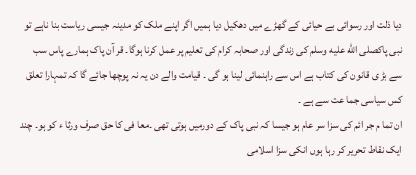دیا ذلت اور رسوائی بے حیائی کے گھڑے میں دھکیل دیا ہمیں اگر اپنے ملک کو مدینہ جیسی ریاست بنا ناہے تو نبی پاکصلى الله عليه وسلم کی زندگی اور صحابہ کرام کی تعلیم پر عمل کرنا ہوگا۔ قر آن پاک ہمارے پاس سب سے بڑ ی قانون کی کتاب ہے اس سے راہنمائی لینا ہو گی ۔ قیامت والے دن یہ نہ پوچھا جائے گا کہ تمہارا تعلق کس سیاسی جما عت سے ہے ۔
ان تما م جر ائم کی سزا سر عام ہو جیسا کہ نبی پاک کے دورمیں ہوتی تھی ۔معا فی کا حق صرف ورثا ء کو ہو۔ چند ایک نقاط تحریر کر رہا ہوں انکی سزا اسلامی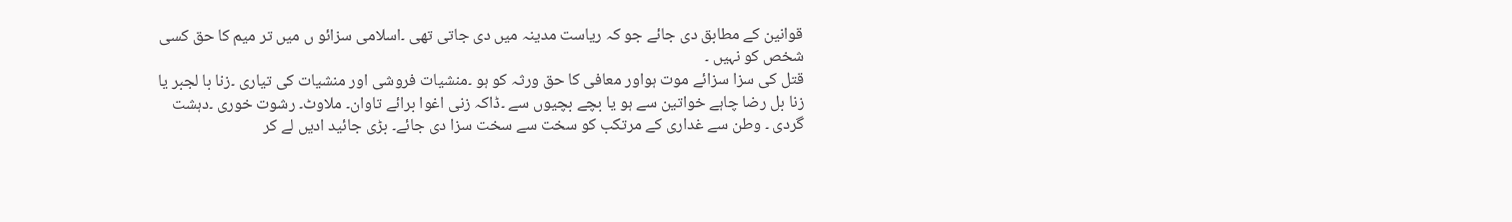قوانین کے مطابق دی جائے جو کہ ریاست مدینہ میں دی جاتی تھی ۔اسلامی سزائو ں میں تر میم کا حق کسی شخص کو نہیں ۔
قتل کی سزا سزائے موت ہواور معافی کا حق ورثہ کو ہو ۔منشیات فروشی اور منشیات کی تیاری ۔زنا با لجبر یا زنا بل رضا چاہے خواتین سے ہو یا بچے بچیوں سے ۔ڈاکہ زنی اغوا برائے تاوان۔ ملاوٹ۔ رشوت خوری ۔دہشت گردی ۔ وطن سے غداری کے مرتکب کو سخت سے سخت سزا دی جائے۔ بڑی جائید ادیں لے کر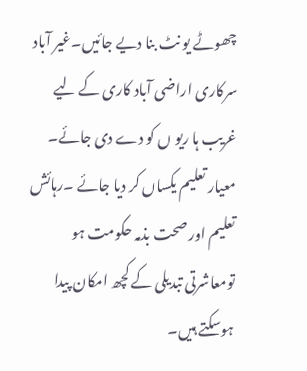چھوٹے یو نٹ بنا دیے جائیں۔غیر آباد سرکاری اراضی آباد کاری کے لیے غریب ہا ریو ں کو دے دی جائے۔ معیار تعلیم یکساں کر دیا جائے ۔رہائش تعلیم اور صحت بذمہ حکومت ہو تومعاشرتی تبدیلی کے کچھ امکان پیدا ہوسکتے ہیں۔